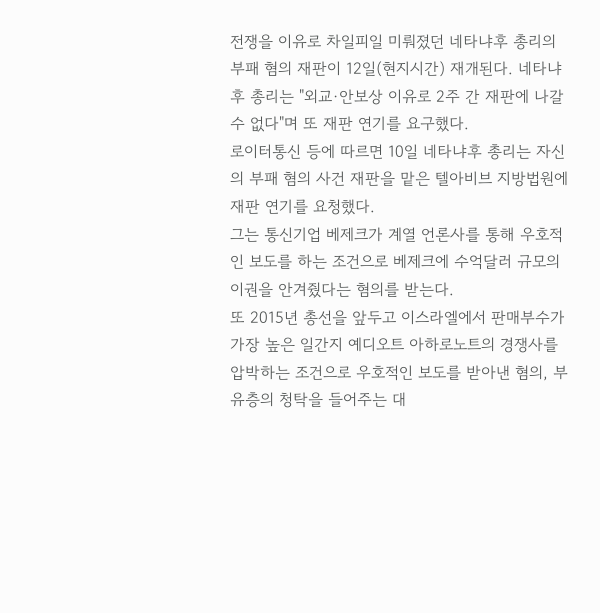전쟁을 이유로 차일피일 미뤄졌던 네타냐후 총리의 부패 혐의 재판이 12일(현지시간) 재개된다. 네타냐후 총리는 "외교·안보상 이유로 2주 간 재판에 나갈 수 없다"며 또 재판 연기를 요구했다.
로이터통신 등에 따르면 10일 네타냐후 총리는 자신의 부패 혐의 사건 재판을 맡은 텔아비브 지방법원에 재판 연기를 요청했다.
그는 통신기업 베제크가 계열 언론사를 통해 우호적인 보도를 하는 조건으로 베제크에 수억달러 규모의 이권을 안겨줬다는 혐의를 받는다.
또 2015년 총선을 앞두고 이스라엘에서 판매부수가 가장 높은 일간지 예디오트 아하로노트의 경쟁사를 압박하는 조건으로 우호적인 보도를 받아낸 혐의, 부유층의 청탁을 들어주는 대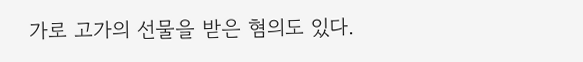가로 고가의 선물을 받은 혐의도 있다.